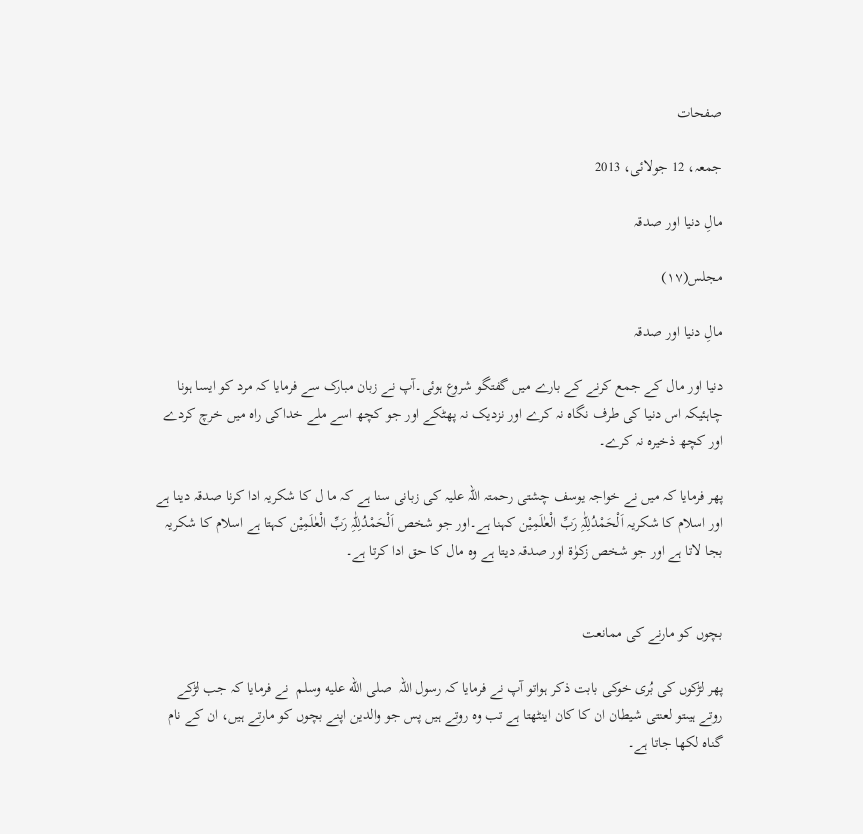صفحات

جمعہ، 12 جولائی، 2013

مالِ دنیا اور صدقہ

مجلس(۱۷)

مالِ دنیا اور صدقہ

دنیا اور مال کے جمع کرنے کے بارے میں گفتگو شروع ہوئی۔آپ نے زبان مبارک سے فرمایا کہ مرد کو ایسا ہونا چاہئیکہ اس دنیا کی طرف نگاہ نہ کرے اور نزدیک نہ پھٹکے اور جو کچھ اسے ملے خداکی راہ میں خرچ کردے اور کچھ ذخیرہ نہ کرے۔

پھر فرمایا کہ میں نے خواجہ یوسف چشتی رحمتہ اللہ علیہ کی زبانی سنا ہے کہ ما ل کا شکریہ ادا کرنا صدقہ دینا ہے اور اسلام کا شکریہ اَلْحَمْدُلِلّٰہِ رَبِّ الْعٰلَمِیْن کہنا ہے۔اور جو شخص اَلْحَمْدُلِلّٰہِ رَبِّ الْعٰلَمِیْن کہتا ہے اسلام کا شکریہ بجا لاتا ہے اور جو شخص زکوٰۃ اور صدقہ دیتا ہے وہ مال کا حق ادا کرتا ہے۔


بچوں کو مارنے کی ممانعت

پھر لڑکوں کی بُری خوکی بابت ذکر ہواتو آپ نے فرمایا کہ رسول اللہ  صلى الله عليه وسلم  نے فرمایا کہ جب لڑکے روتے ہیںتو لعنتی شیطان ان کا کان اینٹھتا ہے تب وہ روتے ہیں پس جو والدین اپنے بچوں کو مارتے ہیں، ان کے نام گناہ لکھا جاتا ہے۔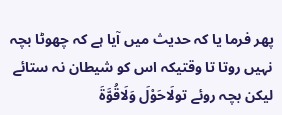پھر فرما یا کہ حدیث میں آیا ہے کہ چھوٹا بچہ نہیں روتا تا وقتیکہ اس کو شیطان نہ ستائے لیکن بچہ روئے تولَاحَوْلَ وَلَاقُوَّۃَ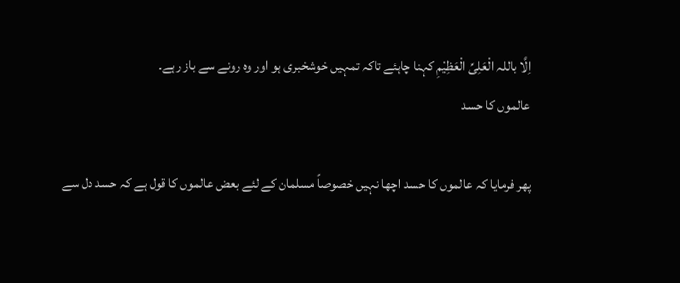اِلَّا باللہ الْعَلِیِّ الْعَظِیْمِ کہنا چاہئے تاکہ تمہیں خوشخبری ہو اور وہ رونے سے باز رہے۔
عالموں کا حسد

پھر فرمایا کہ عالموں کا حسد اچھا نہیں خصوصاً مسلمان کے لئے بعض عالموں کا قول ہے کہ حسد دل سے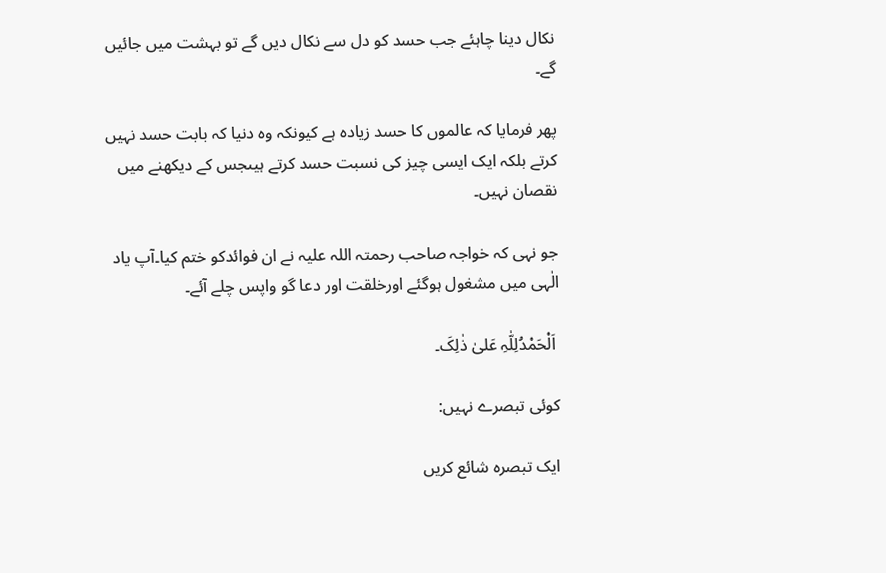نکال دینا چاہئے جب حسد کو دل سے نکال دیں گے تو بہشت میں جائیں گے۔

پھر فرمایا کہ عالموں کا حسد زیادہ ہے کیونکہ وہ دنیا کہ بابت حسد نہیں کرتے بلکہ ایک ایسی چیز کی نسبت حسد کرتے ہیںجس کے دیکھنے میں نقصان نہیں۔

جو نہی کہ خواجہ صاحب رحمتہ اللہ علیہ نے ان فوائدکو ختم کیا۔آپ یاد الٰہی میں مشغول ہوگئے اورخلقت اور دعا گو واپس چلے آئے۔

 اَلْحَمْدُلِلّٰہِ عَلیٰ ذٰلِکَ۔

کوئی تبصرے نہیں:

ایک تبصرہ شائع کریں